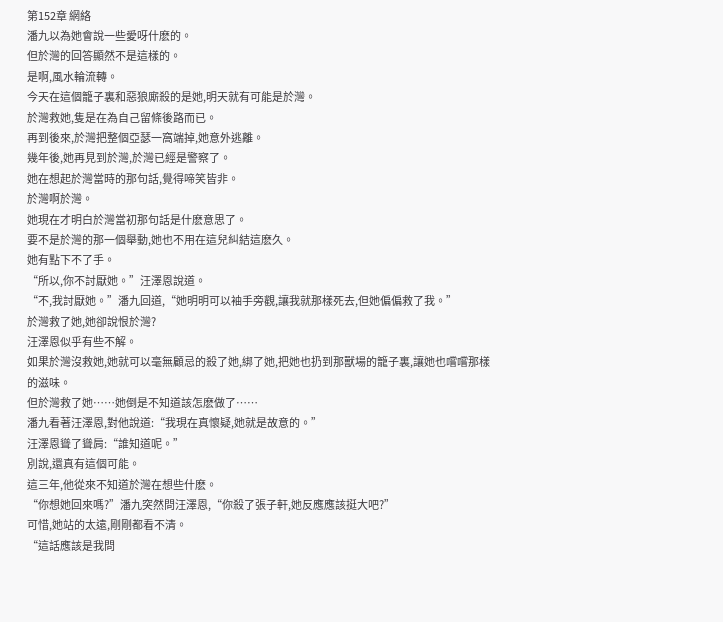第152章 網絡
潘九以為她會說一些愛呀什麽的。
但於灣的回答顯然不是這樣的。
是啊,風水輪流轉。
今天在這個籠子裏和惡狼廝殺的是她,明天就有可能是於灣。
於灣救她,隻是在為自己留條後路而已。
再到後來,於灣把整個亞瑟一窩端掉,她意外逃離。
幾年後,她再見到於灣,於灣已經是警察了。
她在想起於灣當時的那句話,覺得啼笑皆非。
於灣啊於灣。
她現在才明白於灣當初那句話是什麽意思了。
要不是於灣的那一個舉動,她也不用在這兒糾結這麽久。
她有點下不了手。
“所以,你不討厭她。”汪澤恩說道。
“不,我討厭她。”潘九回道,“她明明可以袖手旁觀,讓我就那樣死去,但她偏偏救了我。”
於灣救了她,她卻說恨於灣?
汪澤恩似乎有些不解。
如果於灣沒救她,她就可以毫無顧忌的殺了她,綁了她,把她也扔到那獸場的籠子裏,讓她也嚐嚐那樣的滋味。
但於灣救了她……她倒是不知道該怎麽做了……
潘九看著汪澤恩,對他說道:“我現在真懷疑,她就是故意的。”
汪澤恩聳了聳肩:“誰知道呢。”
別說,還真有這個可能。
這三年,他從來不知道於灣在想些什麽。
“你想她回來嗎?”潘九突然問汪澤恩,“你殺了張子軒,她反應應該挺大吧?”
可惜,她站的太遠,剛剛都看不清。
“這話應該是我問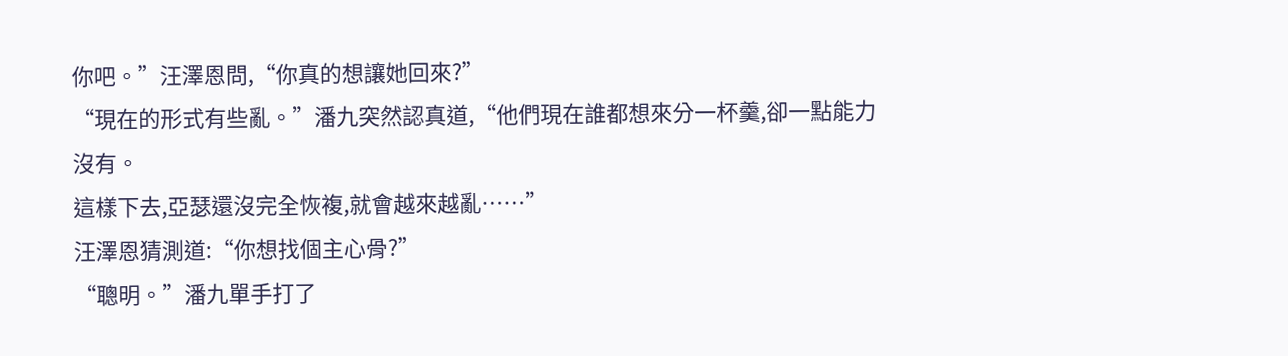你吧。”汪澤恩問,“你真的想讓她回來?”
“現在的形式有些亂。”潘九突然認真道,“他們現在誰都想來分一杯羹,卻一點能力沒有。
這樣下去,亞瑟還沒完全恢複,就會越來越亂……”
汪澤恩猜測道:“你想找個主心骨?”
“聰明。”潘九單手打了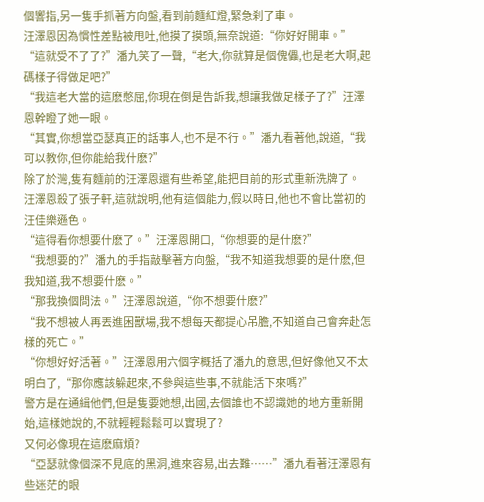個響指,另一隻手抓著方向盤,看到前麵紅燈,緊急刹了車。
汪澤恩因為慣性差點被甩吐,他摸了摸頭,無奈說道:“你好好開車。”
“這就受不了了?”潘九笑了一聲,“老大,你就算是個傀儡,也是老大啊,起碼樣子得做足吧?”
“我這老大當的這麽憋屈,你現在倒是告訴我,想讓我做足樣子了?”汪澤恩幹瞪了她一眼。
“其實,你想當亞瑟真正的話事人,也不是不行。”潘九看著他,說道,“我可以教你,但你能給我什麽?”
除了於灣,隻有麵前的汪澤恩還有些希望,能把目前的形式重新洗牌了。
汪澤恩殺了張子軒,這就說明,他有這個能力,假以時日,他也不會比當初的汪佳樂遜色。
“這得看你想要什麽了。”汪澤恩開口,“你想要的是什麽?”
“我想要的?”潘九的手指敲擊著方向盤,“我不知道我想要的是什麽,但我知道,我不想要什麽。”
“那我換個問法。”汪澤恩說道,“你不想要什麽?”
“我不想被人再丟進困獸場,我不想每天都提心吊膽,不知道自己會奔赴怎樣的死亡。”
“你想好好活著。”汪澤恩用六個字概括了潘九的意思,但好像他又不太明白了,“那你應該躲起來,不參與這些事,不就能活下來嗎?”
警方是在通緝他們,但是隻要她想,出國,去個誰也不認識她的地方重新開始,這樣她說的,不就輕輕鬆鬆可以實現了?
又何必像現在這麽麻煩?
“亞瑟就像個深不見底的黑洞,進來容易,出去難……”潘九看著汪澤恩有些迷茫的眼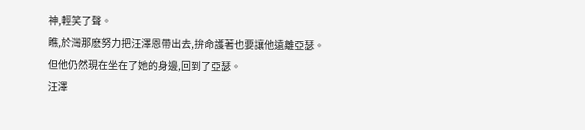神,輕笑了聲。
瞧,於灣那麽努力把汪澤恩帶出去,拚命護著也要讓他遠離亞瑟。
但他仍然現在坐在了她的身邊,回到了亞瑟。
汪澤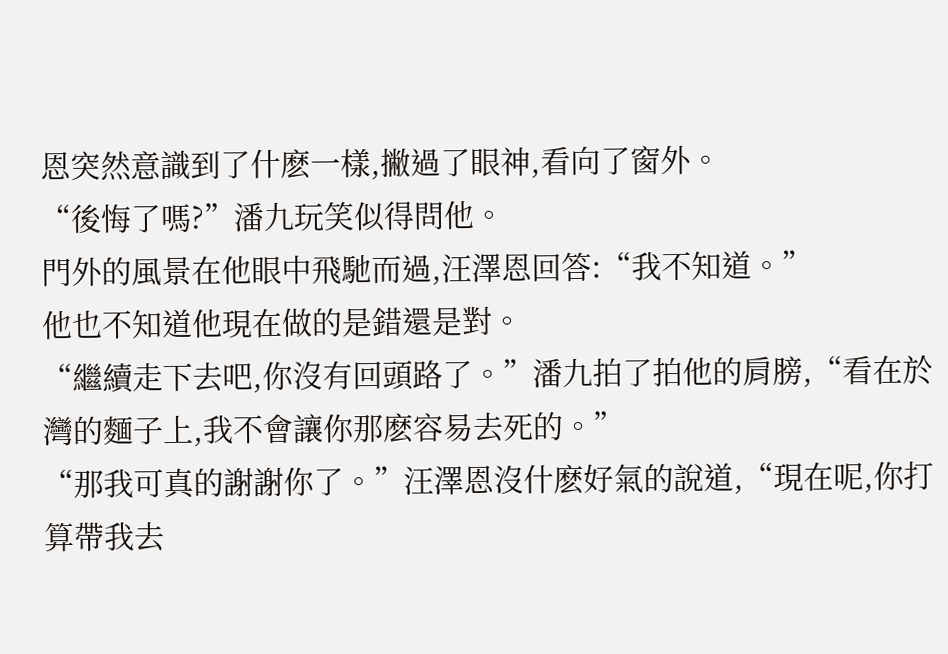恩突然意識到了什麽一樣,撇過了眼神,看向了窗外。
“後悔了嗎?”潘九玩笑似得問他。
門外的風景在他眼中飛馳而過,汪澤恩回答:“我不知道。”
他也不知道他現在做的是錯還是對。
“繼續走下去吧,你沒有回頭路了。”潘九拍了拍他的肩膀,“看在於灣的麵子上,我不會讓你那麽容易去死的。”
“那我可真的謝謝你了。”汪澤恩沒什麽好氣的說道,“現在呢,你打算帶我去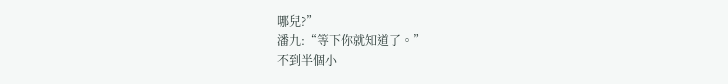哪兒?”
潘九:“等下你就知道了。”
不到半個小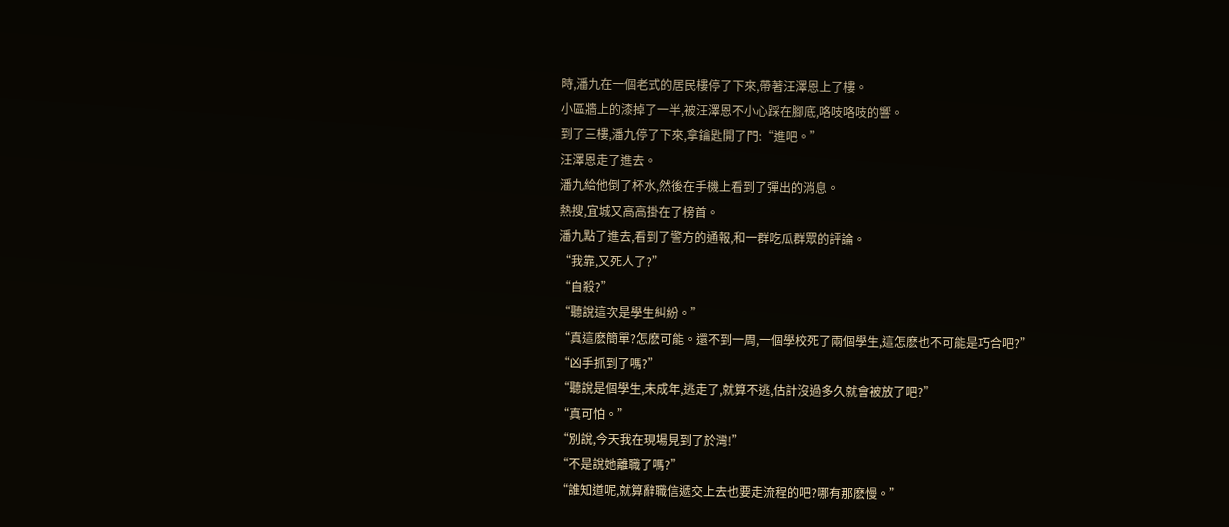時,潘九在一個老式的居民樓停了下來,帶著汪澤恩上了樓。
小區牆上的漆掉了一半,被汪澤恩不小心踩在腳底,咯吱咯吱的響。
到了三樓,潘九停了下來,拿鑰匙開了門:“進吧。”
汪澤恩走了進去。
潘九給他倒了杯水,然後在手機上看到了彈出的消息。
熱搜,宜城又高高掛在了榜首。
潘九點了進去,看到了警方的通報,和一群吃瓜群眾的評論。
“我靠,又死人了?”
“自殺?”
“聽說這次是學生糾紛。”
“真這麽簡單?怎麽可能。還不到一周,一個學校死了兩個學生,這怎麽也不可能是巧合吧?”
“凶手抓到了嗎?”
“聽說是個學生,未成年,逃走了,就算不逃,估計沒過多久就會被放了吧?”
“真可怕。”
“別說,今天我在現場見到了於灣!”
“不是說她離職了嗎?”
“誰知道呢,就算辭職信遞交上去也要走流程的吧?哪有那麽慢。”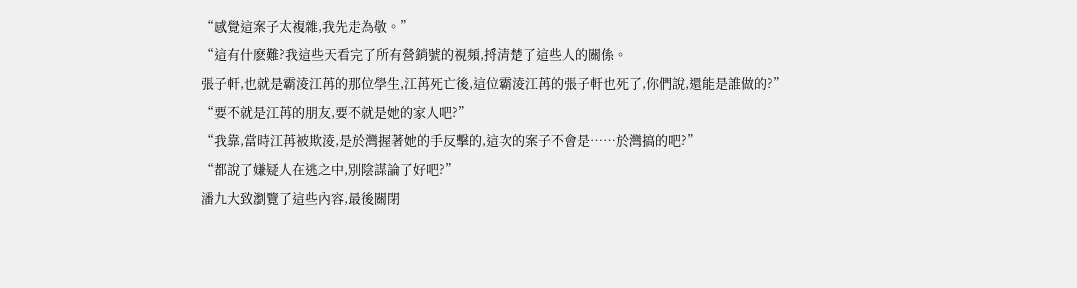“感覺這案子太複雜,我先走為敬。”
“這有什麽難?我這些天看完了所有營銷號的視頻,捋清楚了這些人的關係。
張子軒,也就是霸淩江苒的那位學生,江苒死亡後,這位霸淩江苒的張子軒也死了,你們說,還能是誰做的?”
“要不就是江苒的朋友,要不就是她的家人吧?”
“我靠,當時江苒被欺淩,是於灣握著她的手反擊的,這次的案子不會是……於灣搞的吧?”
“都說了嫌疑人在逃之中,別陰謀論了好吧?”
潘九大致瀏覽了這些內容,最後關閉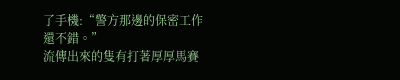了手機:“警方那邊的保密工作還不錯。”
流傳出來的隻有打著厚厚馬賽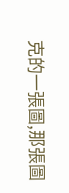克的一張圖,那張圖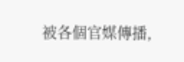被各個官媒傳播,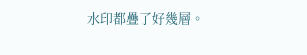水印都疊了好幾層。